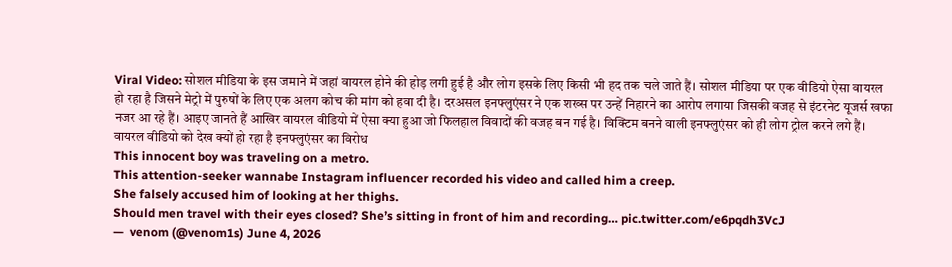Viral Video: सोशल मीडिया के इस जमाने में जहां वायरल होने की होड़ लगी हुई है और लोग इसके लिए किसी भी हद तक चले जाते हैं। सोशल मीडिया पर एक वीडियो ऐसा वायरल हो रहा है जिसने मेट्रो में पुरुषों के लिए एक अलग कोच की मांग को हवा दी है। दरअसल इनफ्लुएंसर ने एक शख्स पर उन्हें निहारने का आरोप लगाया जिसकी वजह से इंटरनेट यूजर्स खफा नजर आ रहे हैं। आइए जानते हैं आखिर वायरल वीडियो में ऐसा क्या हुआ जो फिलहाल विवादों की वजह बन गई है। विक्टिम बनने वाली इनफ्लुएंसर को ही लोग ट्रोल करने लगे हैं।
वायरल वीडियो को देख क्यों हो रहा है इनफ्लुएंसर का विरोध
This innocent boy was traveling on a metro.
This attention-seeker wannabe Instagram influencer recorded his video and called him a creep.
She falsely accused him of looking at her thighs.
Should men travel with their eyes closed? She’s sitting in front of him and recording… pic.twitter.com/e6pqdh3VcJ
—  venom (@venom1s) June 4, 2026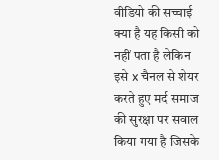वीडियो की सच्चाई क्या है यह किसी को नहीं पता है लेकिन इसे x चैनल से शेयर करते हुए मर्द समाज की सुरक्षा पर सवाल किया गया है जिसके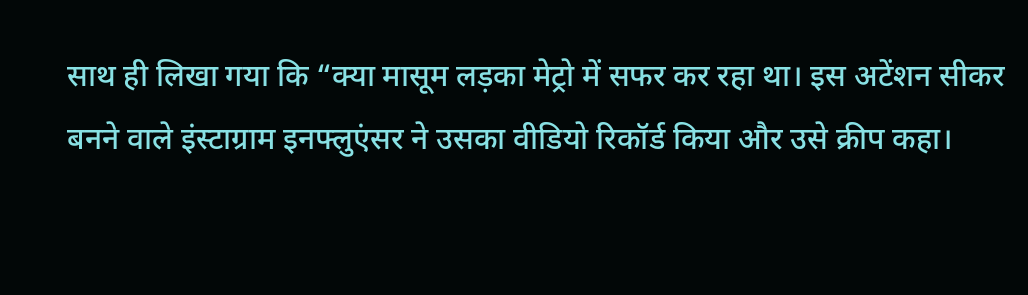साथ ही लिखा गया कि “क्या मासूम लड़का मेट्रो में सफर कर रहा था। इस अटेंशन सीकर बनने वाले इंस्टाग्राम इनफ्लुएंसर ने उसका वीडियो रिकॉर्ड किया और उसे क्रीप कहा।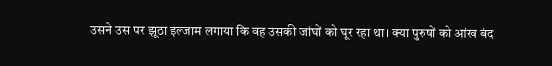उसने उस पर झूठा इल्जाम लगाया कि वह उसकी जांघों को घूर रहा था। क्या पुरुषों को आंख बंद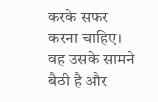करके सफर करना चाहिए। वह उसके सामने बैठी है और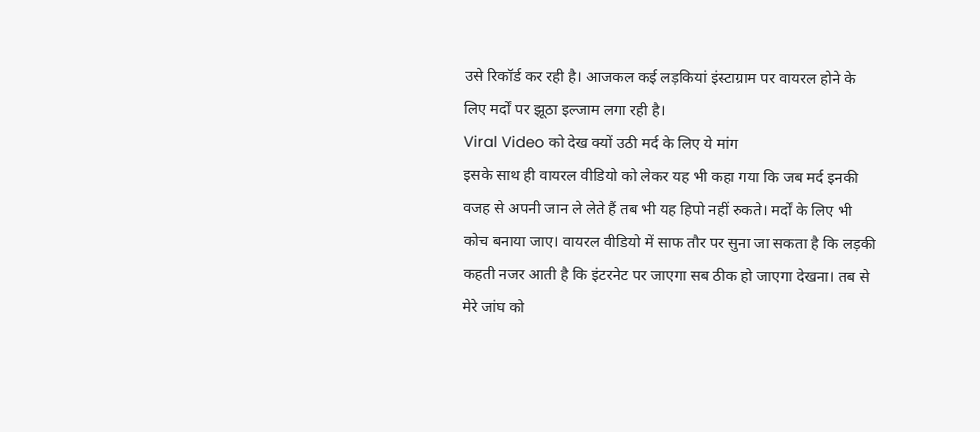उसे रिकॉर्ड कर रही है। आजकल कई लड़कियां इंस्टाग्राम पर वायरल होने के लिए मर्दों पर झूठा इल्जाम लगा रही है।
Viral Video को देख क्यों उठी मर्द के लिए ये मांग
इसके साथ ही वायरल वीडियो को लेकर यह भी कहा गया कि जब मर्द इनकी वजह से अपनी जान ले लेते हैं तब भी यह हिपो नहीं रुकते। मर्दों के लिए भी कोच बनाया जाए। वायरल वीडियो में साफ तौर पर सुना जा सकता है कि लड़की कहती नजर आती है कि इंटरनेट पर जाएगा सब ठीक हो जाएगा देखना। तब से मेरे जांघ को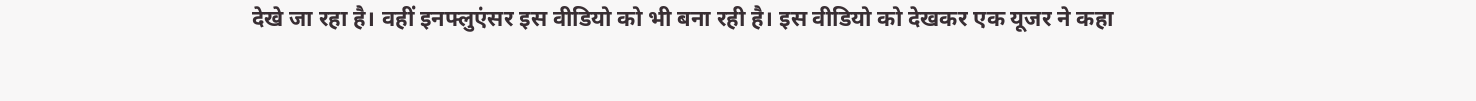देखे जा रहा है। वहीं इनफ्लुएंसर इस वीडियो को भी बना रही है। इस वीडियो को देखकर एक यूजर ने कहा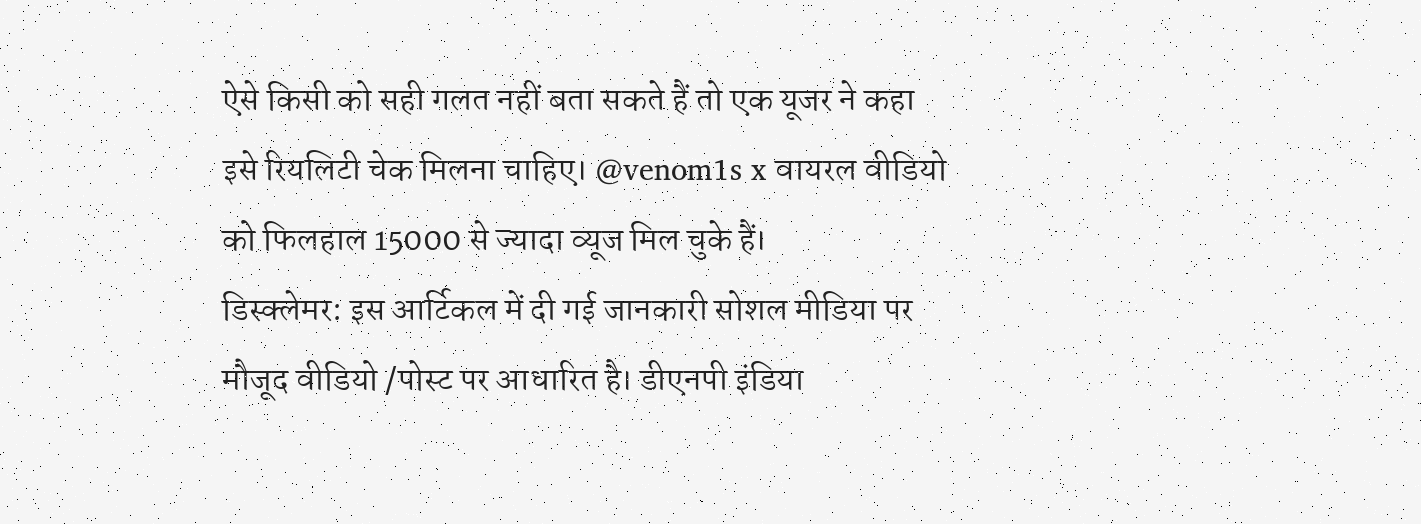ऐसे किसी को सही गलत नहीं बता सकते हैं तो एक यूजर ने कहा इसे रियलिटी चेक मिलना चाहिए। @venom1s x वायरल वीडियो को फिलहाल 15000 से ज्यादा व्यूज मिल चुके हैं।
डिस्क्लेमर: इस आर्टिकल में दी गई जानकारी सोशल मीडिया पर मौजूद वीडियो /पोस्ट पर आधारित है। डीएनपी इंडिया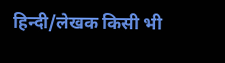हिन्दी/लेखक किसी भी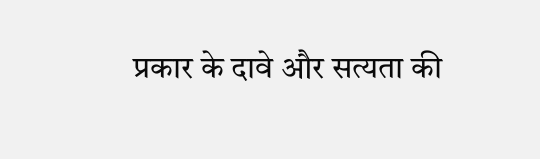प्रकार के दावे और सत्यता की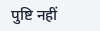पुष्टि नहीं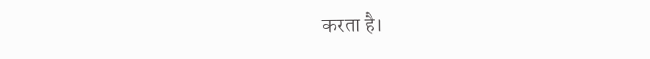करता है।